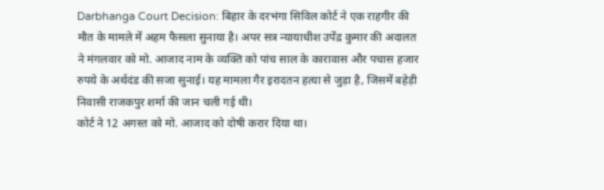Darbhanga Court Decision: बिहार के दरभंगा सिविल कोर्ट ने एक राहगीर की मौत के मामले में अहम फैसला सुनाया है। अपर सत्र न्यायाधीश उपेंद्र कुमार की अदालत ने मंगलवार को मो. आजाद नाम के व्यक्ति को पांच साल के कारावास और पचास हजार रुपये के अर्थदंड की सजा सुनाई। यह मामला गैर इरादतन हत्या से जुड़ा है, जिसमें बहेड़ी निवासी राजकपुर शर्मा की जान चली गई थी।
कोर्ट ने 12 अगस्त को मो. आजाद को दोषी करार दिया था।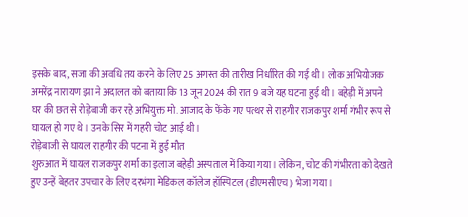इसके बाद, सजा की अवधि तय करने के लिए 25 अगस्त की तारीख निर्धारित की गई थी। लोक अभियोजक अमरेंद्र नारायण झा ने अदालत को बताया कि 13 जून 2024 की रात 9 बजे यह घटना हुई थी। बहेड़ी में अपने घर की छत से रोड़ेबाजी कर रहे अभियुक्त मो. आजाद के फेंके गए पत्थर से राहगीर राजकपुर शर्मा गंभीर रूप से घायल हो गए थे। उनके सिर में गहरी चोट आई थी।
रोड़ेबाजी से घायल राहगीर की पटना में हुई मौत
शुरुआत में घायल राजकपुर शर्मा का इलाज बहेड़ी अस्पताल में किया गया। लेकिन, चोट की गंभीरता को देखते हुए उन्हें बेहतर उपचार के लिए दरभंगा मेडिकल कॉलेज हॉस्पिटल (डीएमसीएच) भेजा गया।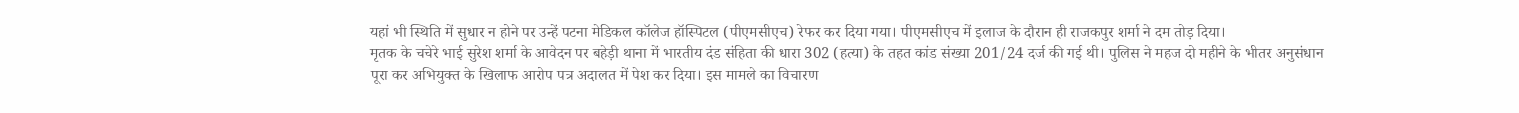यहां भी स्थिति में सुधार न होने पर उन्हें पटना मेडिकल कॉलेज हॉस्पिटल (पीएमसीएच) रेफर कर दिया गया। पीएमसीएच में इलाज के दौरान ही राजकपुर शर्मा ने दम तोड़ दिया।
मृतक के चचेरे भाई सुरेश शर्मा के आवेदन पर बहेड़ी थाना में भारतीय दंड संहिता की धारा 302 (हत्या) के तहत कांड संख्या 201/24 दर्ज की गई थी। पुलिस ने महज दो महीने के भीतर अनुसंधान पूरा कर अभियुक्त के खिलाफ आरोप पत्र अदालत में पेश कर दिया। इस मामले का विचारण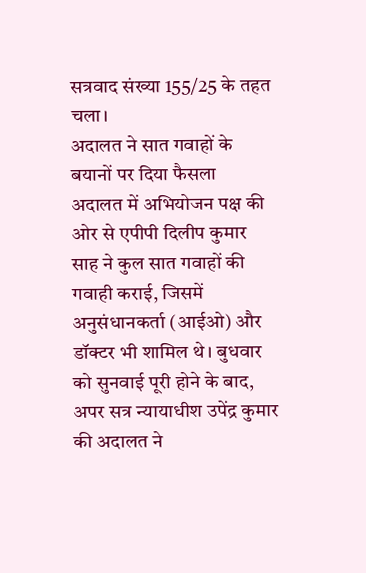सत्रवाद संख्या 155/25 के तहत चला।
अदालत ने सात गवाहों के बयानों पर दिया फैसला
अदालत में अभियोजन पक्ष की ओर से एपीपी दिलीप कुमार साह ने कुल सात गवाहों की गवाही कराई, जिसमें अनुसंधानकर्ता (आईओ) और डॉक्टर भी शामिल थे। बुधवार को सुनवाई पूरी होने के बाद, अपर सत्र न्यायाधीश उपेंद्र कुमार की अदालत ने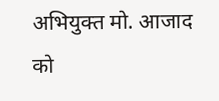अभियुक्त मो. आजाद को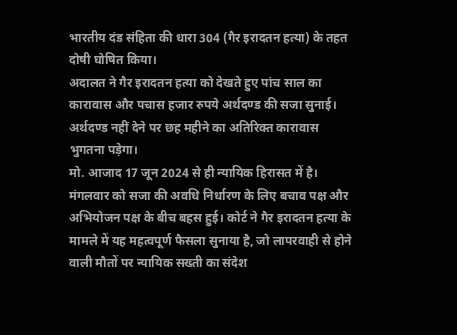भारतीय दंड संहिता की धारा 304 (गैर इरादतन हत्या) के तहत दोषी घोषित किया।
अदालत ने गैर इरादतन हत्या को देखते हुए पांच साल का कारावास और पचास हजार रुपये अर्थदण्ड की सजा सुनाई। अर्थदण्ड नहीं देने पर छह महीने का अतिरिक्त कारावास भुगतना पड़ेगा।
मो. आजाद 17 जून 2024 से ही न्यायिक हिरासत में है। मंगलवार को सजा की अवधि निर्धारण के लिए बचाव पक्ष और अभियोजन पक्ष के बीच बहस हुई। कोर्ट ने गैर इरादतन हत्या के मामले में यह महत्वपूर्ण फैसला सुनाया है, जो लापरवाही से होने वाली मौतों पर न्यायिक सख्ती का संदेश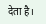देता है।